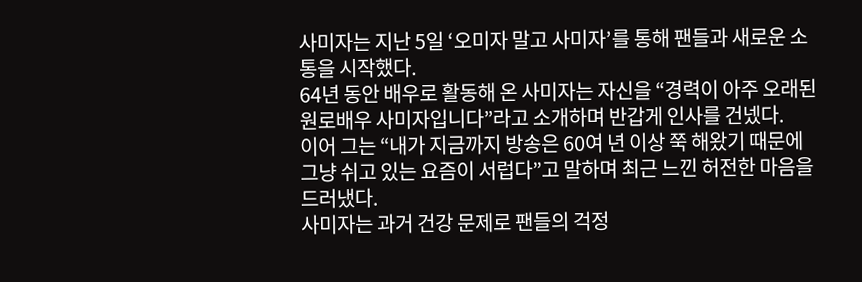사미자는 지난 5일 ‘오미자 말고 사미자’를 통해 팬들과 새로운 소통을 시작했다.
64년 동안 배우로 활동해 온 사미자는 자신을 “경력이 아주 오래된 원로배우 사미자입니다”라고 소개하며 반갑게 인사를 건넸다.
이어 그는 “내가 지금까지 방송은 60여 년 이상 쭉 해왔기 때문에 그냥 쉬고 있는 요즘이 서럽다”고 말하며 최근 느낀 허전한 마음을 드러냈다.
사미자는 과거 건강 문제로 팬들의 걱정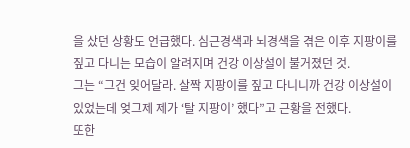을 샀던 상황도 언급했다. 심근경색과 뇌경색을 겪은 이후 지팡이를 짚고 다니는 모습이 알려지며 건강 이상설이 불거졌던 것.
그는 “그건 잊어달라. 살짝 지팡이를 짚고 다니니까 건강 이상설이 있었는데 엊그제 제가 ‘탈 지팡이’ 했다”고 근황을 전했다.
또한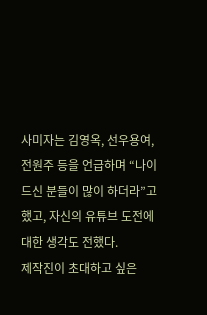사미자는 김영옥, 선우용여, 전원주 등을 언급하며 “나이 드신 분들이 많이 하더라”고 했고, 자신의 유튜브 도전에 대한 생각도 전했다.
제작진이 초대하고 싶은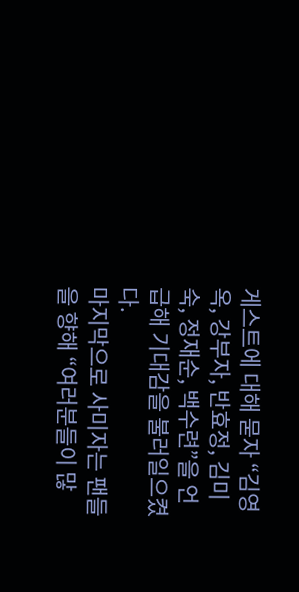게스트에 대해 묻자 “김영옥, 강부자, 반효정, 김미숙, 정재순, 백수련”을 언급해 기대감을 불러일으켰다.
마지막으로 사미자는 팬들을 향해 “여러분들이 많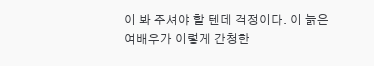이 봐 주셔야 할 텐데 걱정이다. 이 늙은 여배우가 이렇게 간청한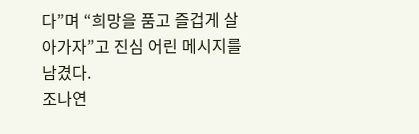다”며 “희망을 품고 즐겁게 살아가자”고 진심 어린 메시지를 남겼다.
조나연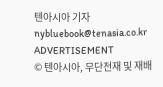텐아시아 기자 nybluebook@tenasia.co.kr
ADVERTISEMENT
© 텐아시아, 무단전재 및 재배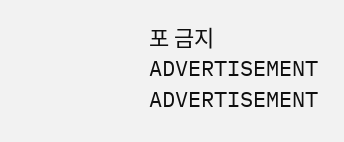포 금지
ADVERTISEMENT
ADVERTISEMENT